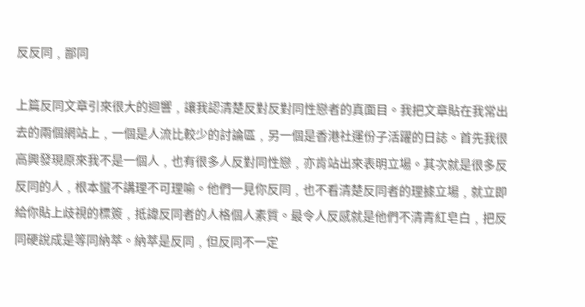反反同﹐鄙同

上篇反同文章引來很大的迴響﹐讓我認清楚反對反對同性戀者的真面目。我把文章貼在我常出去的兩個網站上﹐一個是人流比較少的討論區﹐另一個是香港社運份子活躍的日誌。首先我很高興發現原來我不是一個人﹐也有很多人反對同性戀﹐亦肯站出來表明立場。其次就是很多反反同的人﹐根本蠻不講理不可理喻。他們一見你反同﹐也不看清楚反同者的理據立場﹐就立即給你貼上歧視的標簽﹐抵諱反同者的人格個人素質。最令人反感就是他們不清青紅皂白﹐把反同硬說成是等同納萃。納萃是反同﹐但反同不一定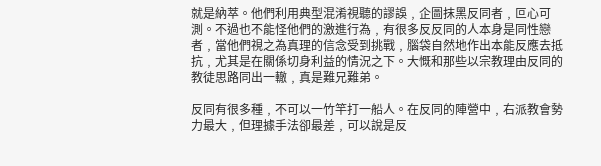就是納萃。他們利用典型混淆視聽的謬誤﹐企圖抹黑反同者﹐叵心可測。不過也不能怪他們的激進行為﹐有很多反反同的人本身是同性戀者﹐當他們視之為真理的信念受到挑戰﹐腦袋自然地作出本能反應去抵抗﹐尤其是在關係切身利益的情況之下。大慨和那些以宗教理由反同的教徒思路同出一轍﹐真是難兄難弟。

反同有很多種﹐不可以一竹竿打一船人。在反同的陣營中﹐右派教會勢力最大﹐但理據手法卻最差﹐可以說是反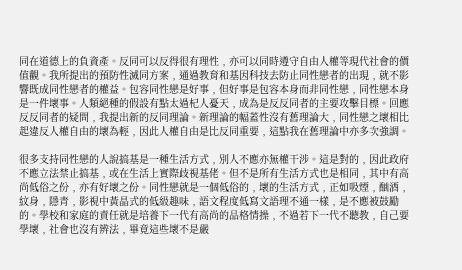同在道德上的負資產。反同可以反得很有理性﹐亦可以同時遵守自由人權等現代社會的價值觀。我所提出的預防性滅同方案﹐通過教育和基因科技去防止同性戀者的出現﹐就不影響既成同性戀者的權益。包容同性戀是好事﹐但好事是包容本身而非同性戀﹐同性戀本身是一件壞事。人類絕種的假設有點太過杞人憂天﹐成為是反反同者的主要攻擊目標。回應反反同者的疑問﹐我提出新的反同理論。新理論的幅蓋性沒有舊理論大﹐同性戀之壞相比起違反人權自由的壞為輕﹐因此人權自由是比反同重要﹐這點我在舊理論中亦多次強調。

很多支持同性戀的人說搞基是一種生活方式﹐別人不應亦無權干涉。這是對的﹐因此政府不應立法禁止搞基﹐或在生活上實際歧視基佬。但不是所有生活方式也是相同﹐其中有高尚低俗之份﹐亦有好壞之份。同性戀就是一個低俗的﹐壞的生活方式﹐正如吸煙﹐酗酒﹐紋身﹐隱青﹐影視中黃晶式的低級趣味﹐語文程度低寫文語理不通一樣﹐是不應被鼓勵的。學校和家庭的責任就是培養下一代有高尚的品格情操﹐不過若下一代不聽教﹐自己要學壞﹐社會也沒有辨法﹐畢竟這些壞不是嚴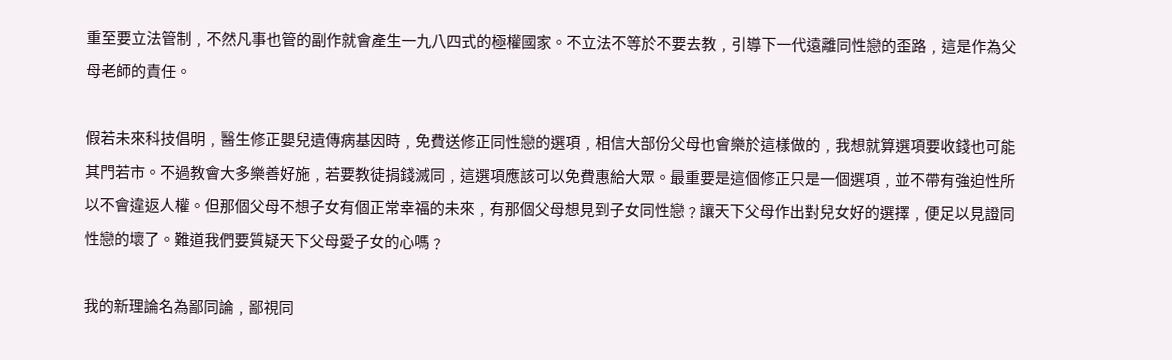重至要立法管制﹐不然凡事也管的副作就會產生一九八四式的極權國家。不立法不等於不要去教﹐引導下一代遠離同性戀的歪路﹐這是作為父母老師的責任。

假若未來科技倡明﹐醫生修正嬰兒遺傳病基因時﹐免費送修正同性戀的選項﹐相信大部份父母也會樂於這樣做的﹐我想就算選項要收錢也可能其門若市。不過教會大多樂善好施﹐若要教徒捐錢滅同﹐這選項應該可以免費惠給大眾。最重要是這個修正只是一個選項﹐並不帶有強迫性所以不會違返人權。但那個父母不想子女有個正常幸福的未來﹐有那個父母想見到子女同性戀﹖讓天下父母作出對兒女好的選擇﹐便足以見證同性戀的壞了。難道我們要質疑天下父母愛子女的心嗎﹖

我的新理論名為鄙同論﹐鄙視同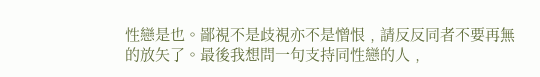性戀是也。鄙視不是歧視亦不是憎恨﹐請反反同者不要再無的放矢了。最後我想問一句支持同性戀的人﹐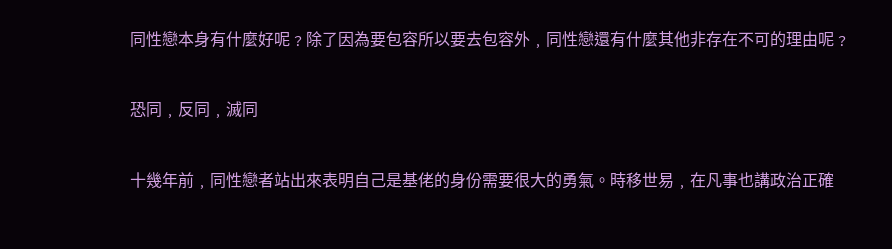同性戀本身有什麼好呢﹖除了因為要包容所以要去包容外﹐同性戀還有什麼其他非存在不可的理由呢﹖

恐同﹐反同﹐滅同

十幾年前﹐同性戀者站出來表明自己是基佬的身份需要很大的勇氣。時移世易﹐在凡事也講政治正確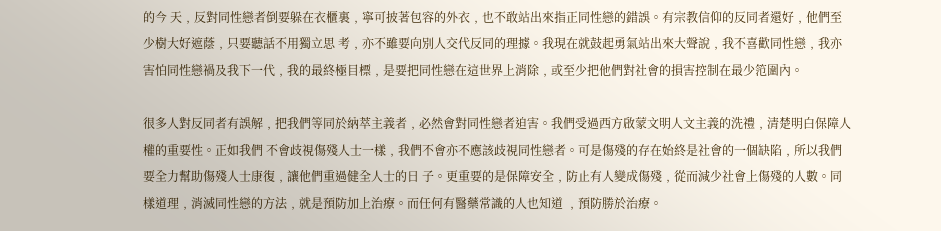的今 天﹐反對同性戀者倒要躲在衣櫃裏﹐寧可披著包容的外衣﹐也不敢站出來指正同性戀的錯誤。有宗教信仰的反同者還好﹐他們至少樹大好遮蔭﹐只要聽話不用獨立思 考﹐亦不雖要向別人交代反同的理據。我現在就鼓起勇氣站出來大聲說﹐我不喜歡同性戀﹐我亦害怕同性戀禍及我下一代﹐我的最終極目標﹐是要把同性戀在這世界上消除﹐或至少把他們對社會的損害控制在最少笵圍內。

很多人對反同者有誤解﹐把我們等同於納萃主義者﹐必然會對同性戀者迫害。我們受過西方啟蒙文明人文主義的洗禮﹐清楚明白保障人權的重要性。正如我們 不會歧視傷殘人士一樣﹐我們不會亦不應該歧視同性戀者。可是傷殘的存在始終是社會的一個缺陷﹐所以我們要全力幫助傷殘人士康復﹐讓他們重過健全人士的日 子。更重要的是保障安全﹐防止有人變成傷殘﹐從而減少社會上傷殘的人數。同樣道理﹐消滅同性戀的方法﹐就是預防加上治療。而任何有醫藥常識的人也知道 ﹐預防勝於治療。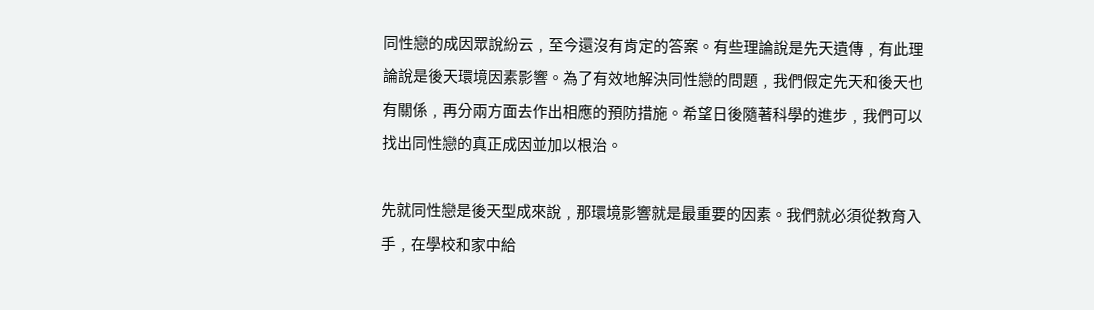同性戀的成因眾說紛云﹐至今還沒有肯定的答案。有些理論說是先天遺傳﹐有此理論說是後天環境因素影響。為了有效地解決同性戀的問題﹐我們假定先天和後天也有關係﹐再分兩方面去作出相應的預防措施。希望日後隨著科學的進步﹐我們可以找出同性戀的真正成因並加以根治。

先就同性戀是後天型成來說﹐那環境影響就是最重要的因素。我們就必須從教育入手﹐在學校和家中給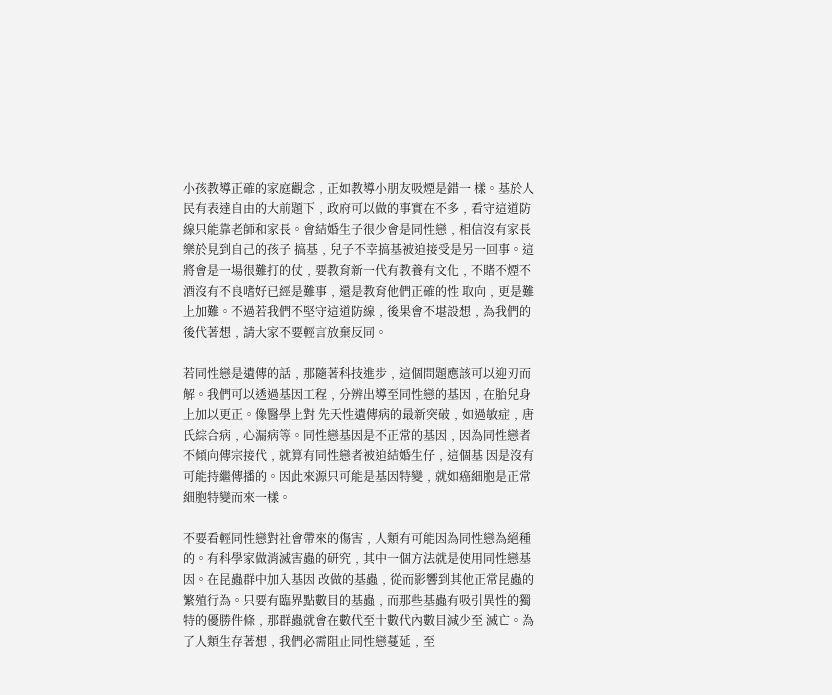小孩教導正確的家庭觀念﹐正如教導小朋友吸煙是錯一 樣。基於人民有表達自由的大前題下﹐政府可以做的事實在不多﹐看守這道防線只能靠老師和家長。會結婚生子很少會是同性戀﹐相信沒有家長樂於見到自己的孩子 搞基﹐兒子不幸搞基被迫接受是另一回事。這將會是一場很難打的仗﹐要教育新一代有教養有文化﹐不賭不煙不酒沒有不良嗜好已經是難事﹐還是教育他們正確的性 取向﹐更是難上加難。不過若我們不堅守這道防線﹐後果會不堪設想﹐為我們的後代著想﹐請大家不要輕言放棄反同。

若同性戀是遺傳的話﹐那隨著科技進步﹐這個問題應該可以迎刃而解。我們可以透過基因工程﹐分辨出導至同性戀的基因﹐在胎兒身上加以更正。像醫學上對 先天性遺傳病的最新突破﹐如過敏症﹐唐氏綜合病﹐心漏病等。同性戀基因是不正常的基因﹐因為同性戀者不傾向傳宗接代﹐就算有同性戀者被迫結婚生仔﹐這個基 因是沒有可能持繼傳播的。因此來源只可能是基因特變﹐就如癌細胞是正常細胞特變而來一樣。

不要看輕同性戀對社會帶來的傷害﹐人類有可能因為同性戀為絕種的。有科學家做消滅害蟲的研究﹐其中一個方法就是使用同性戀基因。在昆蟲群中加入基因 改做的基蟲﹐從而影響到其他正常昆蟲的繁殖行為。只要有臨界點數目的基蟲﹐而那些基蟲有吸引異性的獨特的優勝件條﹐那群蟲就會在數代至十數代內數目減少至 滅亡。為了人類生存著想﹐我們必需阻止同性戀蔓延﹐至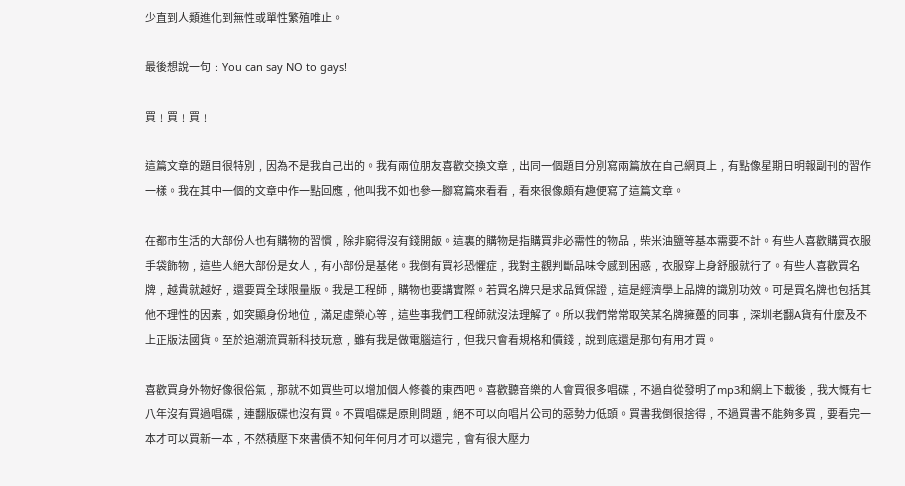少直到人類進化到無性或單性繁殖唯止。

最後想說一句﹕You can say NO to gays!

買﹗買﹗買﹗

這篇文章的題目很特別﹐因為不是我自己出的。我有兩位朋友喜歡交換文章﹐出同一個題目分別寫兩篇放在自己網頁上﹐有點像星期日明報副刊的習作一樣。我在其中一個的文章中作一點回應﹐他叫我不如也參一腳寫篇來看看﹐看來很像頗有趣便寫了這篇文章。

在都市生活的大部份人也有購物的習慣﹐除非窮得沒有錢開飯。這裏的購物是指購買非必需性的物品﹐柴米油鹽等基本需要不計。有些人喜歡購買衣服手袋飾物﹐這些人絕大部份是女人﹐有小部份是基佬。我倒有買衫恐懼症﹐我對主觀判斷品味令感到困惑﹐衣服穿上身舒服就行了。有些人喜歡買名牌﹐越貴就越好﹐還要買全球限量版。我是工程師﹐購物也要講實際。若買名牌只是求品質保證﹐這是經濟學上品牌的識別功效。可是買名牌也包括其他不理性的因素﹐如突顯身份地位﹐滿足虛榮心等﹐這些事我們工程師就沒法理解了。所以我們常常取笑某名牌擁躉的同事﹐深圳老翻A貨有什麼及不上正版法國貨。至於追潮流買新科技玩意﹐雖有我是做電腦這行﹐但我只會看規格和價錢﹐說到底還是那句有用才買。

喜歡買身外物好像很俗氣﹐那就不如買些可以增加個人修養的東西吧。喜歡聽音樂的人會買很多唱碟﹐不過自從發明了mp3和網上下載後﹐我大慨有七八年沒有買過唱碟﹐連翻版碟也沒有買。不買唱碟是原則問題﹐絕不可以向唱片公司的惡勢力低頭。買書我倒很捨得﹐不過買書不能夠多買﹐要看完一本才可以買新一本﹐不然積壓下來書債不知何年何月才可以還完﹐會有很大壓力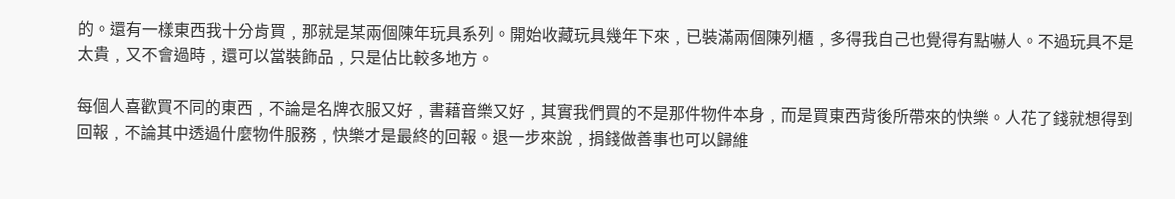的。還有一樣東西我十分肯買﹐那就是某兩個陳年玩具系列。開始收藏玩具幾年下來﹐已裝滿兩個陳列櫃﹐多得我自己也覺得有點嚇人。不過玩具不是太貴﹐又不會過時﹐還可以當裝飾品﹐只是佔比較多地方。

每個人喜歡買不同的東西﹐不論是名牌衣服又好﹐書藉音樂又好﹐其實我們買的不是那件物件本身﹐而是買東西背後所帶來的快樂。人花了錢就想得到回報﹐不論其中透過什麼物件服務﹐快樂才是最終的回報。退一步來說﹐捐錢做善事也可以歸維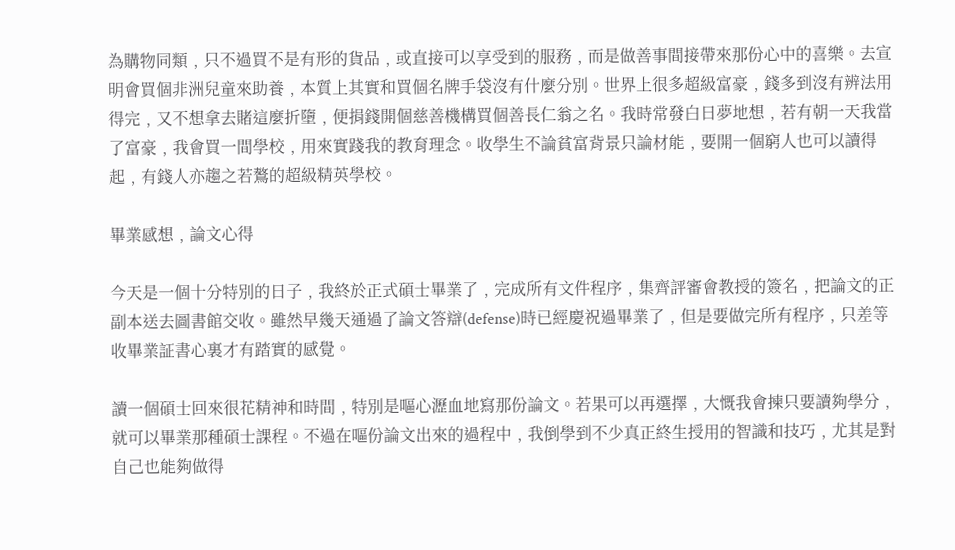為購物同類﹐只不過買不是有形的貨品﹐或直接可以享受到的服務﹐而是做善事間接帶來那份心中的喜樂。去宣明會買個非洲兒童來助養﹐本質上其實和買個名牌手袋沒有什麼分別。世界上很多超級富豪﹐錢多到沒有辨法用得完﹐又不想拿去賭這麼折墮﹐便捐錢開個慈善機構買個善長仁翁之名。我時常發白日夢地想﹐若有朝一天我當了富豪﹐我會買一間學校﹐用來實踐我的教育理念。收學生不論貧富背景只論材能﹐要開一個窮人也可以讀得起﹐有錢人亦趨之若鷔的超級精英學校。

畢業感想﹐論文心得

今天是一個十分特別的日子﹐我終於正式碩士畢業了﹐完成所有文件程序﹐集齊評審會教授的簽名﹐把論文的正副本送去圖書館交收。雖然早幾天通過了論文答辯(defense)時已經慶祝過畢業了﹐但是要做完所有程序﹐只差等收畢業証書心裏才有踏實的感覺。

讀一個碩士回來很花精神和時間﹐特別是嘔心瀝血地寫那份論文。若果可以再選擇﹐大慨我會揀只要讀夠學分﹐就可以畢業那種碩士課程。不過在嘔份論文出來的過程中﹐我倒學到不少真正終生授用的智識和技巧﹐尤其是對自己也能夠做得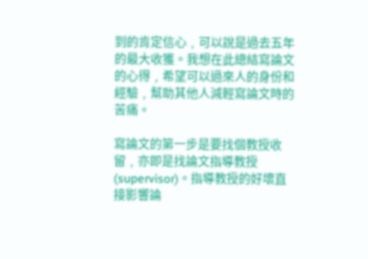到的肯定信心﹐可以說是過去五年的最大收獲。我想在此總結寫論文的心得﹐希望可以過來人的身份和經驗﹐幫助其他人減輕寫論文時的苦痛。

寫論文的第一步是要找個教授收留﹐亦即是找論文指導教授(supervisor)。指導教授的好壞直接影響論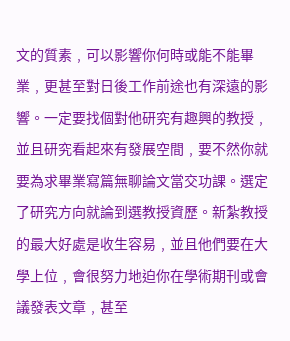文的質素﹐可以影響你何時或能不能畢業﹐更甚至對日後工作前途也有深遠的影響。一定要找個對他研究有趣興的教授﹐並且研究看起來有發展空間﹐要不然你就要為求畢業寫篇無聊論文當交功課。選定了研究方向就論到選教授資歷。新紮教授的最大好處是收生容易﹐並且他們要在大學上位﹐會很努力地迫你在學術期刊或會議發表文章﹐甚至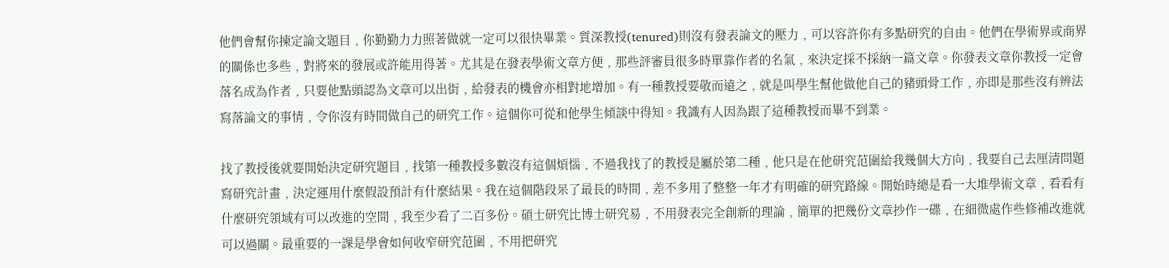他們會幫你揀定論文題目﹐你勤勤力力照著做就一定可以很快畢業。質深教授(tenured)則沒有發表論文的壓力﹐可以容許你有多點研究的自由。他們在學術界或商界的關係也多些﹐對將來的發展或許能用得著。尤其是在發表學術文章方便﹐那些評審員很多時單靠作者的名氣﹐來決定採不採納一篇文章。你發表文章你教授一定會落名成為作者﹐只要他點頭認為文章可以出街﹐給發表的機會亦相對地增加。有一種教授要敬而遠之﹐就是叫學生幫他做他自己的豬頭骨工作﹐亦即是那些沒有辨法寫落論文的事情﹐令你沒有時間做自己的研究工作。這個你可從和他學生傾談中得知。我識有人因為跟了這種教授而畢不到業。

找了教授後就要開始決定研究題目﹐找第一種教授多數沒有這個煩惱﹐不過我找了的教授是屬於第二種﹐他只是在他研究范圍給我幾個大方向﹐我要自己去厘清問題寫研究計畫﹐決定運用什麼假設預計有什麼結果。我在這個階段呆了最長的時間﹐差不多用了整整一年才有明確的研究路線。開始時總是看一大堆學術文章﹐看看有什麼研究領域有可以改進的空間﹐我至少看了二百多份。碩士研究比博士研究易﹐不用發表完全創新的理論﹐簡單的把幾份文章抄作一碟﹐在細微處作些修補改進就可以過關。最重要的一課是學會如何收窄研究范圍﹐不用把研究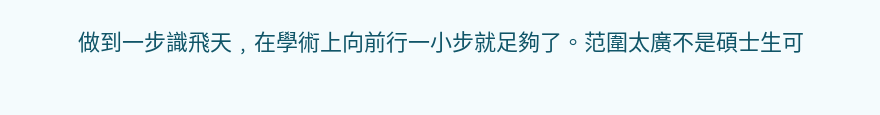做到一步識飛天﹐在學術上向前行一小步就足夠了。范圍太廣不是碩士生可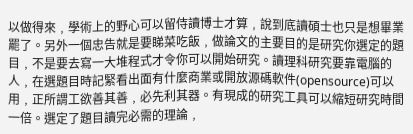以做得來﹐學術上的野心可以留侍讀博士才算﹐說到底讀碩士也只是想畢業罷了。另外一個忠告就是要睇菜吃飯﹐做論文的主要目的是研究你選定的題目﹐不是要去寫一大堆程式才令你可以開始研究。讀理科研究要靠電腦的人﹐在選題目時記緊看出面有什麼商業或開放源碼軟件(opensource)可以用﹐正所謂工欲善其善﹐必先利其器。有現成的研究工具可以縮短研究時間一倍。選定了題目讀完必需的理論﹐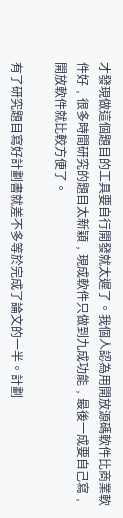才發現做這個題目的工具要自行開發就太遲了。我個人認為用開放源碼軟件比商業軟件好﹐很多時間研究的題目太新穎﹐現成軟件只做到九成功能﹐最後一成要自己寫﹐開放軟件就比較方便了。

有了研究題目寫好計劃書就差不多等於完成了論文的一半。計劃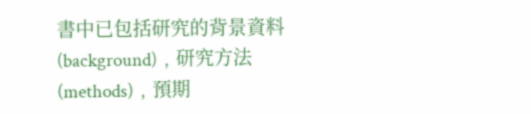書中已包括研究的背景資料(background)﹐研究方法(methods)﹐預期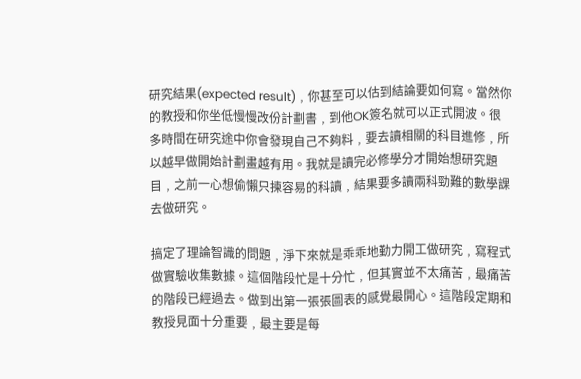研究結果(expected result)﹐你甚至可以估到結論要如何寫。當然你的教授和你坐低慢慢改份計劃書﹐到他OK簽名就可以正式開波。很多時間在研究途中你會發現自己不夠料﹐要去讀相關的科目進修﹐所以越早做開始計劃畫越有用。我就是讀完必修學分才開始想研究題目﹐之前一心想偷懶只揀容易的科讀﹐結果要多讀兩科勁難的數學課去做研究。

搞定了理論智識的問題﹐淨下來就是乖乖地勤力開工做研究﹐寫程式做實驗收集數據。這個階段忙是十分忙﹐但其實並不太痛苦﹐最痛苦的階段已經過去。做到出第一張張圖表的感覺最開心。這階段定期和教授見面十分重要﹐最主要是每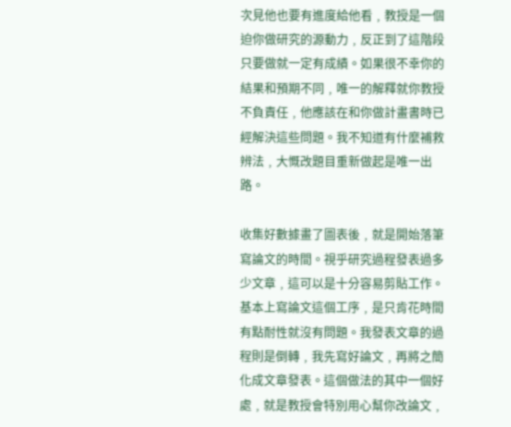次見他也要有進度給他看﹐教授是一個迫你做研究的源動力﹐反正到了這階段只要做就一定有成績。如果很不幸你的結果和預期不同﹐唯一的解釋就你教授不負責任﹐他應該在和你做計畫書時已經解決這些問題。我不知道有什麼補救辨法﹐大慨改題目重新做起是唯一出路。

收集好數據畫了圖表後﹐就是開始落筆寫論文的時間。視乎研究過程發表過多少文章﹐這可以是十分容易剪貼工作。基本上寫論文這個工序﹐是只肯花時間有點耐性就沒有問題。我發表文章的過程則是倒轉﹐我先寫好論文﹐再將之簡化成文章發表。這個做法的其中一個好處﹐就是教授會特別用心幫你改論文﹐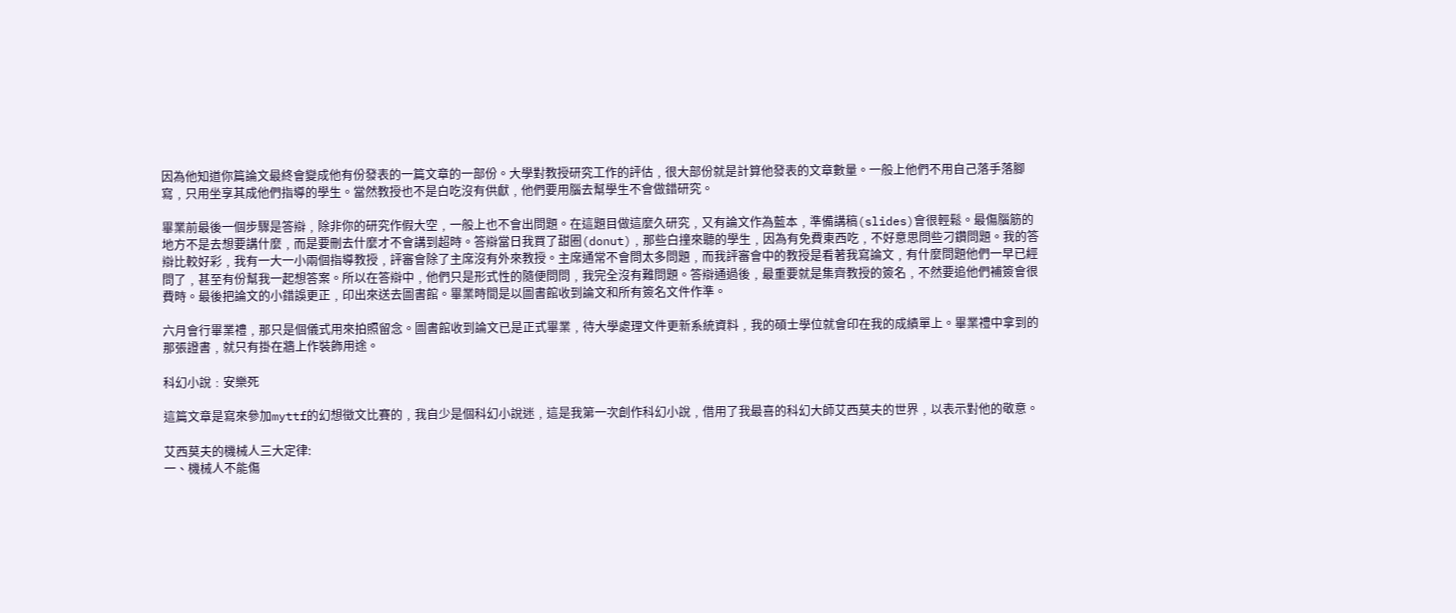因為他知道你篇論文最終會變成他有份發表的一篇文章的一部份。大學對教授研究工作的評估﹐很大部份就是計算他發表的文章數量。一般上他們不用自己落手落腳寫﹐只用坐享其成他們指導的學生。當然教授也不是白吃沒有供獻﹐他們要用腦去幫學生不會做錯研究。

畢業前最後一個步驟是答辯﹐除非你的研究作假大空﹐一般上也不會出問題。在這題目做這麼久研究﹐又有論文作為藍本﹐準備講稿(slides)會很輕鬆。最傷腦筋的地方不是去想要講什麼﹐而是要刪去什麼才不會講到超時。答辯當日我買了甜圈(donut)﹐那些白撞來聽的學生﹐因為有免費東西吃﹐不好意思問些刁鑽問題。我的答辯比較好彩﹐我有一大一小兩個指導教授﹐評審會除了主席沒有外來教授。主席通常不會問太多問題﹐而我評審會中的教授是看著我寫論文﹐有什麼問題他們一早已經問了﹐甚至有份幫我一起想答案。所以在答辯中﹐他們只是形式性的隨便問問﹐我完全沒有難問題。答辯通過後﹐最重要就是集齊教授的簽名﹐不然要追他們補簽會很費時。最後把論文的小錯誤更正﹐印出來送去圖書館。畢業時間是以圖書館收到論文和所有簽名文件作準。

六月會行畢業禮﹐那只是個儀式用來拍照留念。圖書館收到論文已是正式畢業﹐待大學處理文件更新系統資料﹐我的碩士學位就會印在我的成績單上。畢業禮中拿到的那張證書﹐就只有掛在牆上作裝飾用途。

科幻小說﹕安樂死

這篇文章是寫來參加myttf的幻想徵文比賽的﹐我自少是個科幻小說迷﹐這是我第一次創作科幻小說﹐借用了我最喜的科幻大師艾西莫夫的世界﹐以表示對他的敬意。

艾西莫夫的機械人三大定律:
一、機械人不能傷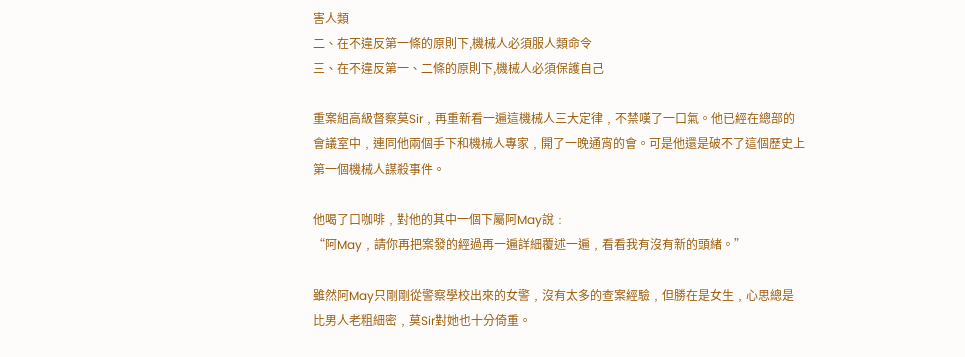害人類
二、在不違反第一條的原則下,機械人必須服人類命令
三、在不違反第一、二條的原則下,機械人必須保護自己

重案組高級督察莫Sir﹐再重新看一遍這機械人三大定律﹐不禁嘆了一口氣。他已經在總部的會議室中﹐連同他兩個手下和機械人專家﹐開了一晚通宵的會。可是他還是破不了這個歷史上第一個機械人謀殺事件。

他喝了口咖啡﹐對他的其中一個下屬阿May說﹕
“阿May﹐請你再把案發的經過再一遍詳細覆述一遍﹐看看我有沒有新的頭緒。”

雖然阿May只剛剛從警察學校出來的女警﹐沒有太多的查案經驗﹐但勝在是女生﹐心思總是比男人老粗細密﹐莫Sir對她也十分倚重。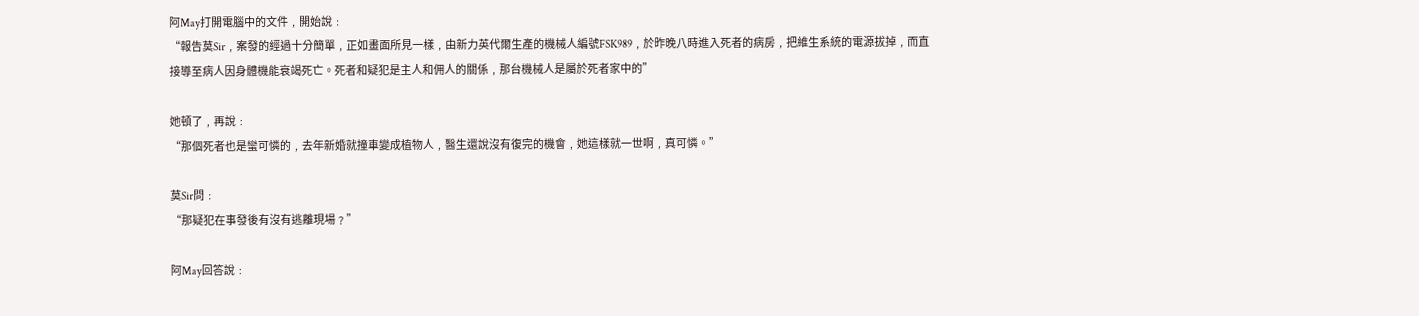阿May打開電腦中的文件﹐開始說﹕
“報告莫Sir﹐案發的經過十分簡單﹐正如畫面所見一樣﹐由新力英代爾生產的機械人編號FSK989﹐於昨晚八時進入死者的病房﹐把維生系統的電源拔掉﹐而直接導至病人因身體機能衰竭死亡。死者和疑犯是主人和佣人的關係﹐那台機械人是屬於死者家中的”

她頓了﹐再說﹕
“那個死者也是蠻可憐的﹐去年新婚就撞車變成植物人﹐醫生還說沒有復完的機會﹐她這樣就一世啊﹐真可憐。”

莫Sir問﹕
“那疑犯在事發後有沒有逃離現場﹖”

阿May回答說﹕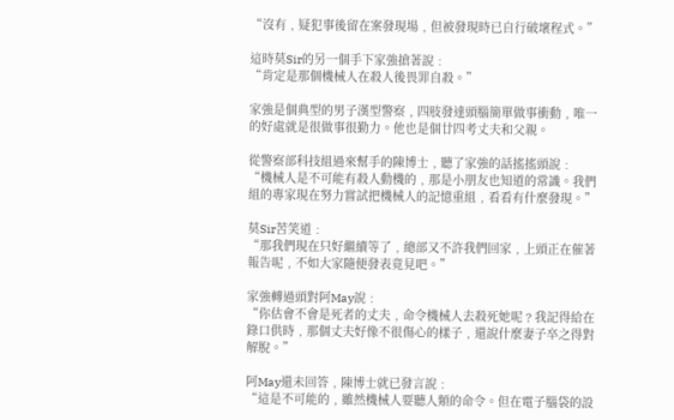“沒有﹐疑犯事後留在案發現場﹐但被發現時已自行破壞程式。”

這時莫Sir的另一個手下家強搶著說﹕
“肯定是那個機械人在殺人後畏罪自殺。”

家強是個典型的男子漢型警察﹐四肢發達頭腦簡單做事衝動﹐唯一的好處就是很做事很勤力。他也是個廿四考丈夫和父親。

從警察部科技組過來幫手的陳博士﹐聽了家強的話搖搖頭說﹕
“機械人是不可能有殺人動機的﹐那是小朋友也知道的常識。我們組的專家現在努力嘗試把機械人的記憶重組﹐看看有什麼發現。”

莫Sir苦笑道﹕
“那我們現在只好繼續等了﹐總部又不許我們回家﹐上頭正在催著報告呢﹐不如大家隨便發表竟見吧。”

家強轉過頭對阿May說﹕
“你估會不會是死者的丈夫﹐命令機械人去殺死她呢﹖我記得給在錄口供時﹐那個丈夫好像不很傷心的樣子﹐還說什麼妻子卒之得對解脫。”

阿May還未回答﹐陳博士就已發言說﹕
“這是不可能的﹐雖然機械人要聽人類的命令。但在電子腦袋的設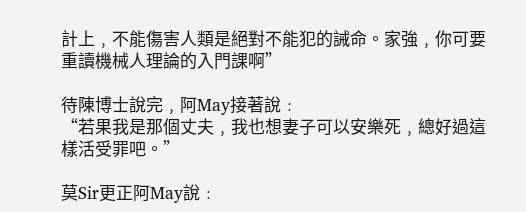計上﹐不能傷害人類是絕對不能犯的誡命。家強﹐你可要重讀機械人理論的入門課啊”

待陳博士說完﹐阿May接著說﹕
“若果我是那個丈夫﹐我也想妻子可以安樂死﹐總好過這樣活受罪吧。”

莫Sir更正阿May說﹕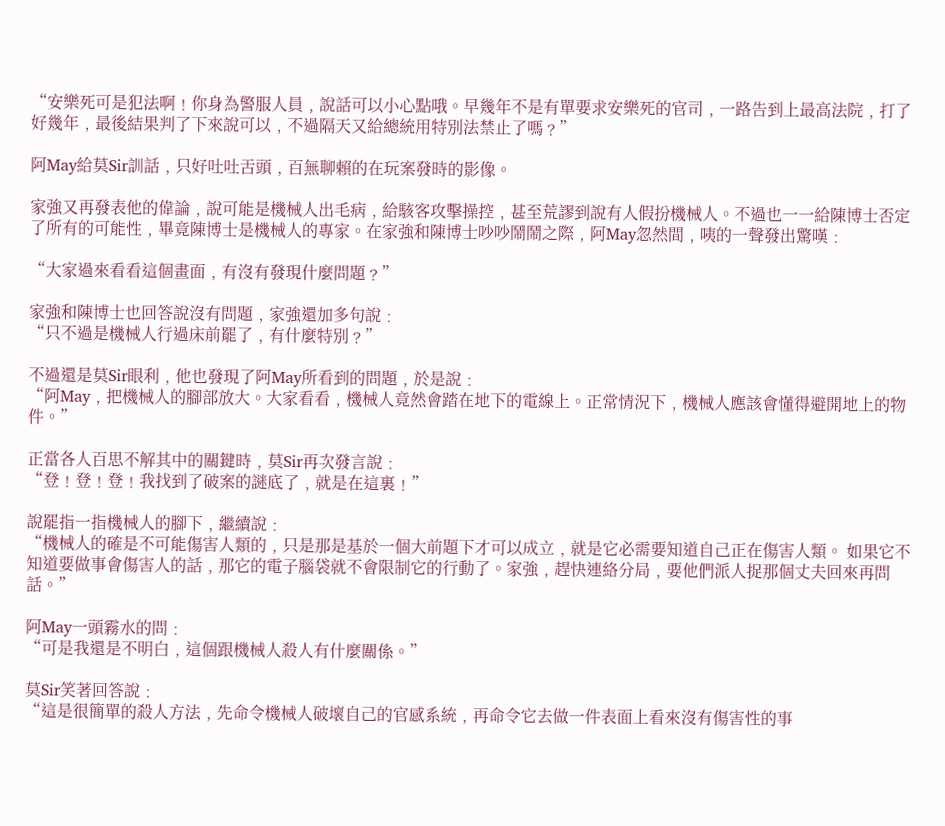“安樂死可是犯法啊﹗你身為警服人員﹐說話可以小心點哦。早幾年不是有單要求安樂死的官司﹐一路告到上最高法院﹐打了好幾年﹐最後結果判了下來說可以﹐不過隔天又給總統用特別法禁止了嗎﹖”

阿May給莫Sir訓話﹐只好吐吐舌頭﹐百無聊賴的在玩案發時的影像。

家強又再發表他的偉論﹐說可能是機械人出毛病﹐給駭客攻擊操控﹐甚至荒謬到說有人假扮機械人。不過也一一給陳博士否定了所有的可能性﹐畢竟陳博士是機械人的專家。在家強和陳博士吵吵鬧鬧之際﹐阿May忽然間﹐咦的一聲發出驚嘆﹕

“大家過來看看這個畫面﹐有沒有發現什麼問題﹖”

家強和陳博士也回答說沒有問題﹐家強還加多句說﹕
“只不過是機械人行過床前罷了﹐有什麼特別﹖”

不過還是莫Sir眼利﹐他也發現了阿May所看到的問題﹐於是說﹕
“阿May﹐把機械人的腳部放大。大家看看﹐機械人竟然會踏在地下的電線上。正常情況下﹐機械人應該會懂得避開地上的物件。”

正當各人百思不解其中的關鍵時﹐莫Sir再次發言說﹕
“登﹗登﹗登﹗我找到了破案的謎底了﹐就是在這裏﹗”

說罷指一指機械人的腳下﹐繼續說﹕
“機械人的確是不可能傷害人類的﹐只是那是基於一個大前題下才可以成立﹐就是它必需要知道自己正在傷害人類。 如果它不知道要做事會傷害人的話﹐那它的電子腦袋就不會限制它的行動了。家強﹐趕快連絡分局﹐要他們派人捉那個丈夫回來再問話。”

阿May一頭霧水的問﹕
“可是我還是不明白﹐這個跟機械人殺人有什麼關係。”

莫Sir笑著回答說﹕
“這是很簡單的殺人方法﹐先命令機械人破壞自己的官感系統﹐再命令它去做一件表面上看來沒有傷害性的事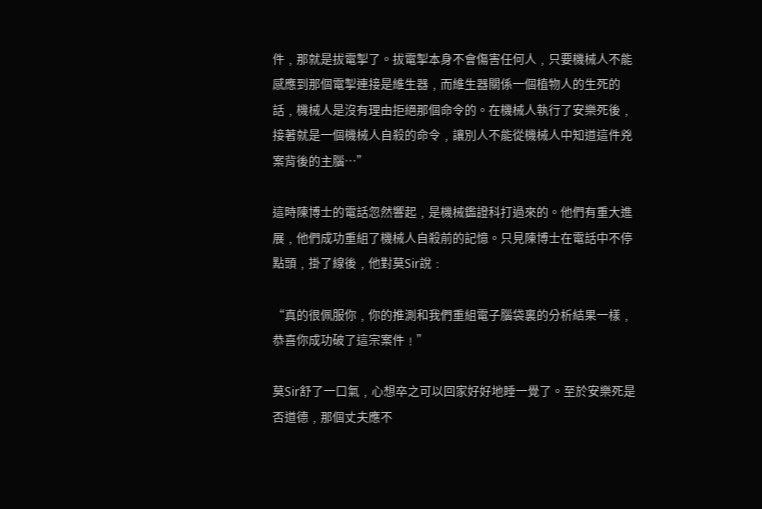件﹐那就是拔電掣了。拔電掣本身不會傷害任何人﹐只要機械人不能感應到那個電掣連接是維生器﹐而維生器關係一個植物人的生死的話﹐機械人是沒有理由拒絕那個命令的。在機械人執行了安樂死後﹐接著就是一個機械人自殺的命令﹐讓別人不能從機械人中知道這件兇案背後的主腦…”

這時陳博士的電話忽然響起﹐是機械鑑證科打過來的。他們有重大進展﹐他們成功重組了機械人自殺前的記憶。只見陳博士在電話中不停點頭﹐掛了線後﹐他對莫Sir說﹕

“真的很佩服你﹐你的推測和我們重組電子腦袋裏的分析結果一樣﹐
恭喜你成功破了這宗案件﹗”

莫Sir舒了一口氣﹐心想卒之可以回家好好地睡一覺了。至於安樂死是否道德﹐那個丈夫應不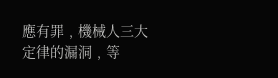應有罪﹐機械人三大定律的漏洞﹐等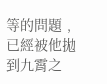等的問題﹐已經被他拋到九霄之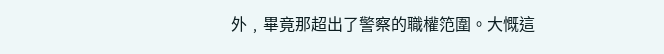外﹐畢竟那超出了警察的職權笵圍。大慨這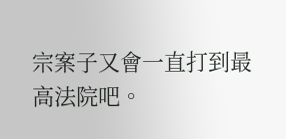宗案子又會一直打到最高法院吧。